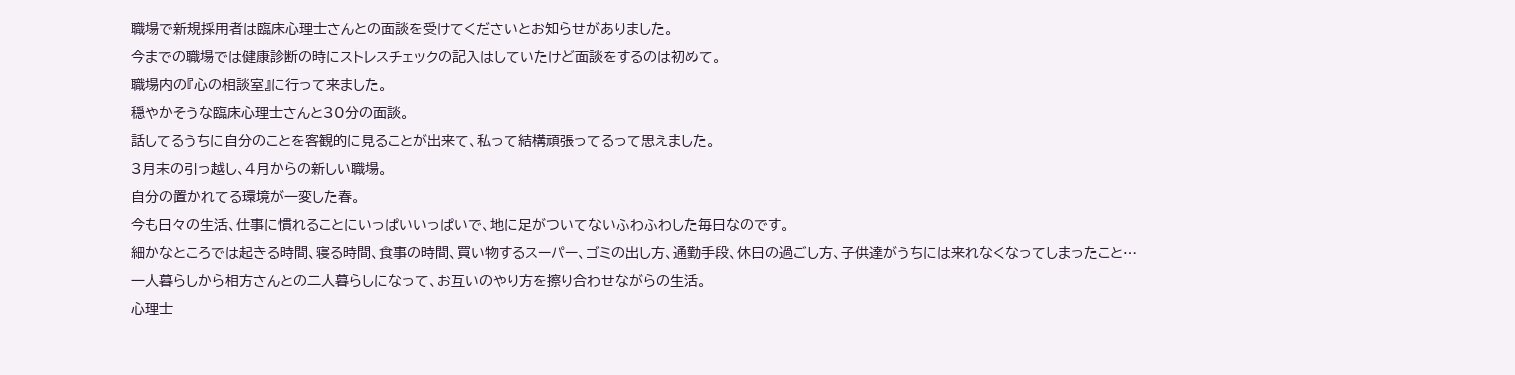職場で新規採用者は臨床心理士さんとの面談を受けてくださいとお知らせがありました。
今までの職場では健康診断の時にストレスチェックの記入はしていたけど面談をするのは初めて。
職場内の『心の相談室』に行って来ました。
穏やかそうな臨床心理士さんと30分の面談。
話してるうちに自分のことを客観的に見ることが出来て、私って結構頑張ってるって思えました。
3月末の引っ越し、4月からの新しい職場。
自分の置かれてる環境が一変した春。
今も日々の生活、仕事に慣れることにいっぱいいっぱいで、地に足がついてないふわふわした毎日なのです。
細かなところでは起きる時間、寝る時間、食事の時間、買い物するスーパー、ゴミの出し方、通勤手段、休日の過ごし方、子供達がうちには来れなくなってしまったこと…
一人暮らしから相方さんとの二人暮らしになって、お互いのやり方を擦り合わせながらの生活。
心理士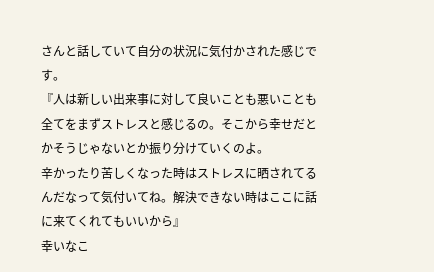さんと話していて自分の状況に気付かされた感じです。
『人は新しい出来事に対して良いことも悪いことも全てをまずストレスと感じるの。そこから幸せだとかそうじゃないとか振り分けていくのよ。
辛かったり苦しくなった時はストレスに晒されてるんだなって気付いてね。解決できない時はここに話に来てくれてもいいから』
幸いなこ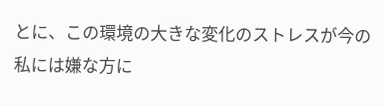とに、この環境の大きな変化のストレスが今の私には嫌な方に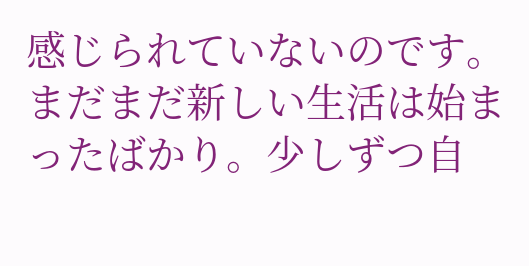感じられていないのです。
まだまだ新しい生活は始まったばかり。少しずつ自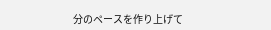分のペースを作り上げて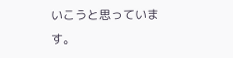いこうと思っています。